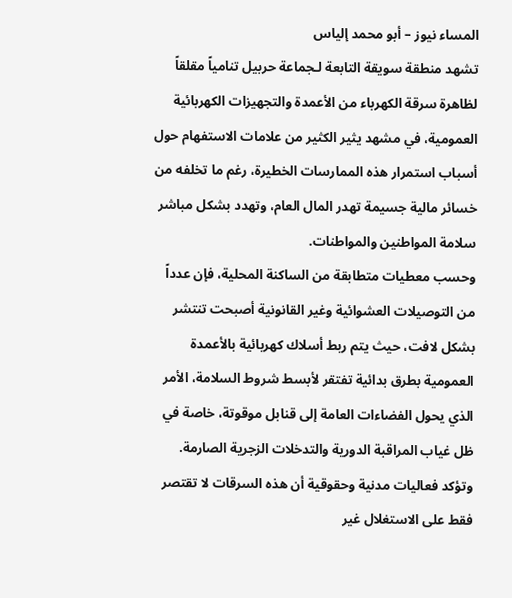المساء نيوز – أبو محمد إلياس
تشهد منطقة سويقة التابعة لـجماعة حربيل تنامياً مقلقاً لظاهرة سرقة الكهرباء من الأعمدة والتجهيزات الكهربائية العمومية، في مشهد يثير الكثير من علامات الاستفهام حول أسباب استمرار هذه الممارسات الخطيرة، رغم ما تخلفه من خسائر مالية جسيمة تهدر المال العام، وتهدد بشكل مباشر سلامة المواطنين والمواطنات.
وحسب معطيات متطابقة من الساكنة المحلية، فإن عدداً من التوصيلات العشوائية وغير القانونية أصبحت تنتشر بشكل لافت، حيث يتم ربط أسلاك كهربائية بالأعمدة العمومية بطرق بدائية تفتقر لأبسط شروط السلامة، الأمر الذي يحول الفضاءات العامة إلى قنابل موقوتة، خاصة في ظل غياب المراقبة الدورية والتدخلات الزجرية الصارمة.
وتؤكد فعاليات مدنية وحقوقية أن هذه السرقات لا تقتصر فقط على الاستغلال غير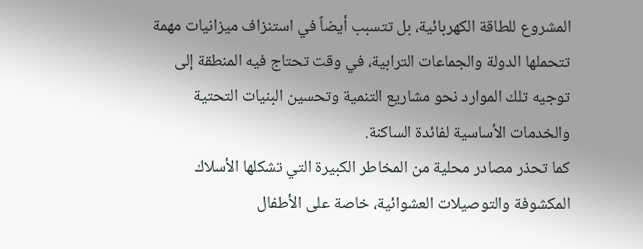المشروع للطاقة الكهربائية، بل تتسبب أيضاً في استنزاف ميزانيات مهمة تتحملها الدولة والجماعات الترابية، في وقت تحتاج فيه المنطقة إلى توجيه تلك الموارد نحو مشاريع التنمية وتحسين البنيات التحتية والخدمات الأساسية لفائدة الساكنة.
كما تحذر مصادر محلية من المخاطر الكبيرة التي تشكلها الأسلاك المكشوفة والتوصيلات العشوائية، خاصة على الأطفال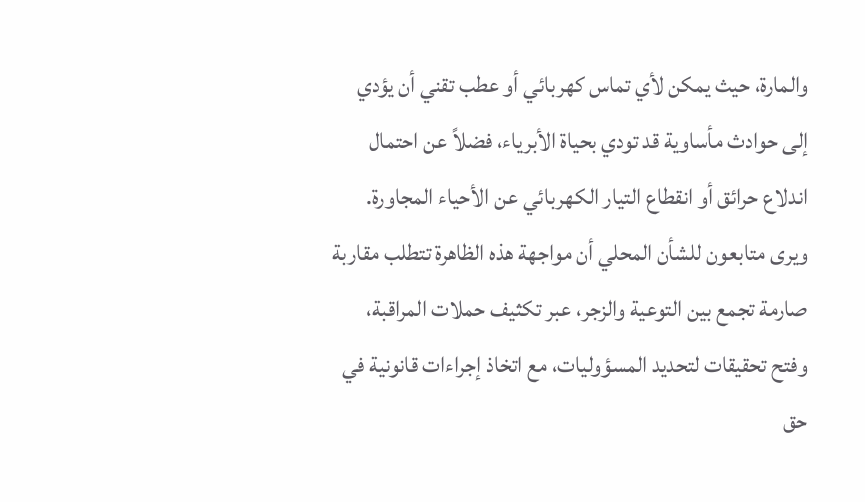والمارة، حيث يمكن لأي تماس كهربائي أو عطب تقني أن يؤدي إلى حوادث مأساوية قد تودي بحياة الأبرياء، فضلاً عن احتمال اندلاع حرائق أو انقطاع التيار الكهربائي عن الأحياء المجاورة.
ويرى متابعون للشأن المحلي أن مواجهة هذه الظاهرة تتطلب مقاربة صارمة تجمع بين التوعية والزجر، عبر تكثيف حملات المراقبة، وفتح تحقيقات لتحديد المسؤوليات، مع اتخاذ إجراءات قانونية في حق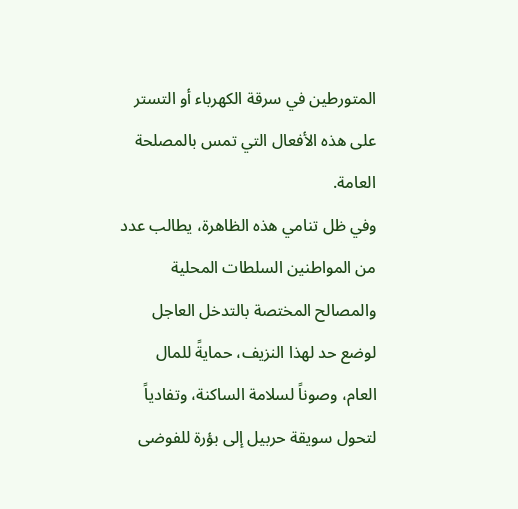المتورطين في سرقة الكهرباء أو التستر على هذه الأفعال التي تمس بالمصلحة العامة.
وفي ظل تنامي هذه الظاهرة، يطالب عدد من المواطنين السلطات المحلية والمصالح المختصة بالتدخل العاجل لوضع حد لهذا النزيف، حمايةً للمال العام، وصوناً لسلامة الساكنة، وتفادياً لتحول سويقة حربيل إلى بؤرة للفوضى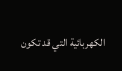الكهربائية التي قد تكون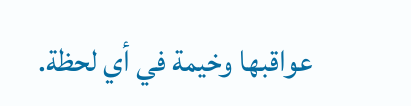عواقبها وخيمة في أي لحظة.